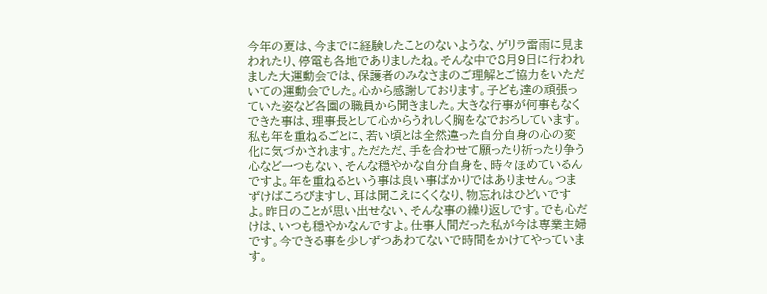今年の夏は、今までに経験したことのないような、ゲリラ雷雨に見まわれたり、停電も各地でありましたね。そんな中で8月9日に行われました大運動会では、保護者のみなさまのご理解とご協力をいただいての運動会でした。心から感謝しております。子ども達の頑張っていた姿など各園の職員から聞きました。大きな行事が何事もなくできた事は、理事長として心からうれしく胸をなでおろしています。私も年を重ねるごとに、若い頃とは全然違った自分自身の心の変化に気づかされます。ただただ、手を合わせて願ったり祈ったり争う心など一つもない、そんな穏やかな自分自身を、時々ほめているんですよ。年を重ねるという事は良い事ばかりではありません。つまずけばころびますし、耳は聞こえにくくなり、物忘れはひどいですよ。昨日のことが思い出せない、そんな事の繰り返しです。でも心だけは、いつも穏やかなんですよ。仕事人間だった私が今は専業主婦です。今できる事を少しずつあわてないで時間をかけてやっています。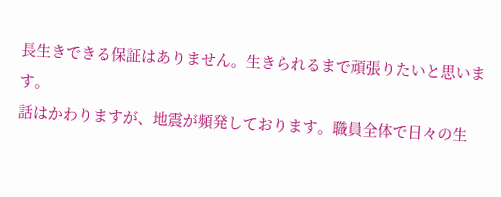長生きできる保証はありません。生きられるまで頑張りたいと思います。
話はかわりますが、地震が頻発しております。職員全体で日々の生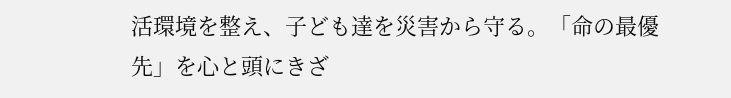活環境を整え、子ども達を災害から守る。「命の最優先」を心と頭にきざ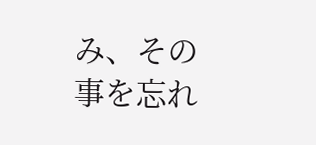み、その事を忘れ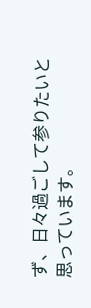ず、日々過ごして参りたいと思っています。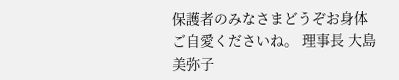保護者のみなさまどうぞお身体ご自愛くださいね。 理事長 大島 美弥子